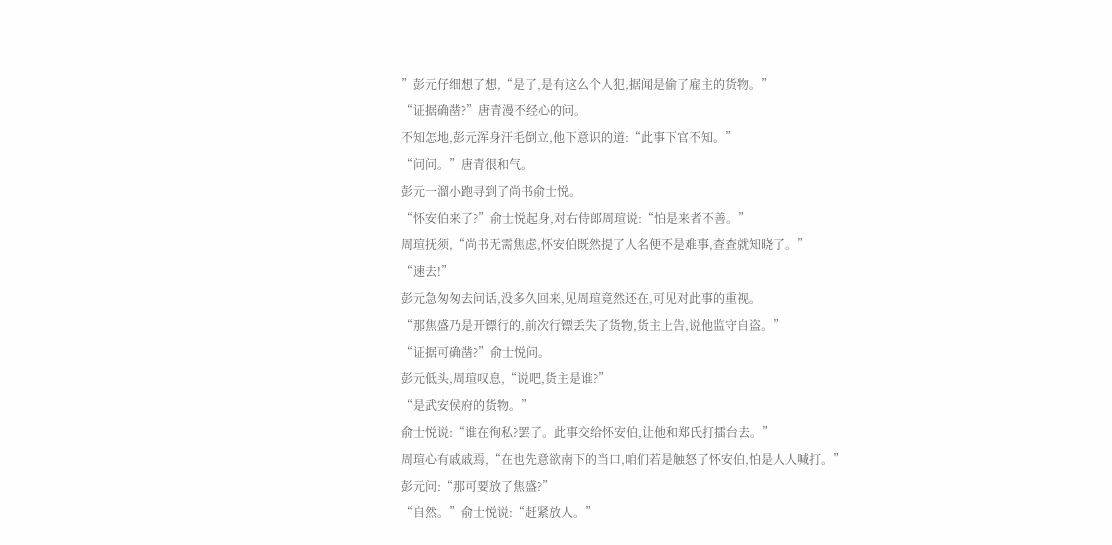”彭元仔细想了想,“是了,是有这么个人犯,据闻是偷了雇主的货物。”
“证据确凿?”唐青漫不经心的问。
不知怎地,彭元浑身汗毛倒立,他下意识的道:“此事下官不知。”
“问问。”唐青很和气。
彭元一溜小跑寻到了尚书俞士悦。
“怀安伯来了?”俞士悦起身,对右侍郎周瑄说:“怕是来者不善。”
周瑄抚须,“尚书无需焦虑,怀安伯既然提了人名便不是难事,查查就知晓了。”
“速去!”
彭元急匆匆去问话,没多久回来,见周瑄竟然还在,可见对此事的重视。
“那焦盛乃是开镖行的,前次行镖丢失了货物,货主上告,说他监守自盗。”
“证据可确凿?”俞士悦问。
彭元低头,周瑄叹息,“说吧,货主是谁?”
“是武安侯府的货物。”
俞士悦说:“谁在徇私?罢了。此事交给怀安伯,让他和郑氏打擂台去。”
周瑄心有戚戚焉,“在也先意欲南下的当口,咱们若是触怒了怀安伯,怕是人人喊打。”
彭元问:“那可要放了焦盛?”
“自然。”俞士悦说:“赶紧放人。”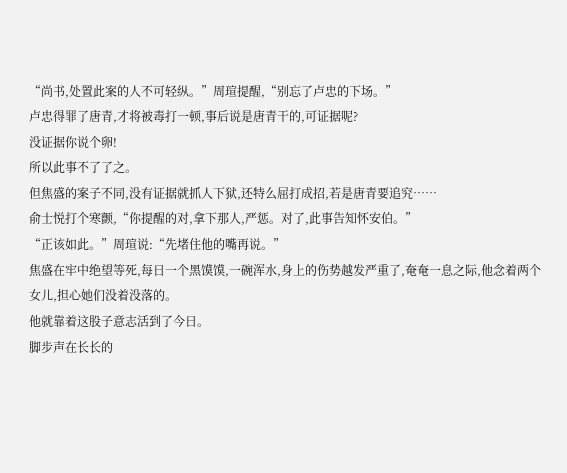“尚书,处置此案的人不可轻纵。”周瑄提醒,“别忘了卢忠的下场。”
卢忠得罪了唐青,才将被毒打一顿,事后说是唐青干的,可证据呢?
没证据你说个卵!
所以此事不了了之。
但焦盛的案子不同,没有证据就抓人下狱,还特么屈打成招,若是唐青要追究……
俞士悦打个寒颤,“你提醒的对,拿下那人,严惩。对了,此事告知怀安伯。”
“正该如此。”周瑄说:“先堵住他的嘴再说。”
焦盛在牢中绝望等死,每日一个黑馍馍,一碗浑水,身上的伤势越发严重了,奄奄一息之际,他念着两个女儿,担心她们没着没落的。
他就靠着这股子意志活到了今日。
脚步声在长长的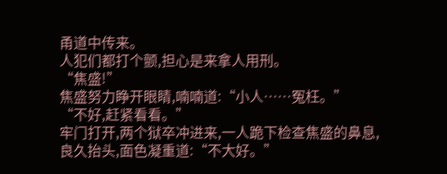甬道中传来。
人犯们都打个颤,担心是来拿人用刑。
“焦盛!”
焦盛努力睁开眼睛,喃喃道:“小人……冤枉。”
“不好,赶紧看看。”
牢门打开,两个狱卒冲进来,一人跪下检查焦盛的鼻息,良久抬头,面色凝重道:“不大好。”